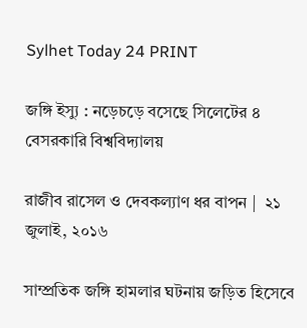Sylhet Today 24 PRINT

জঙ্গি ইস্যু : নড়েচড়ে বসেছে সিলেটের ৪ বেসরকারি বিশ্ববিদ্যালয়

রাজীব রাসেল ও দেবকল্যাণ ধর বাপন |  ২১ জুলাই, ২০১৬

সাম্প্রতিক জঙ্গি হামলার ঘটনায় জড়িত হিসেবে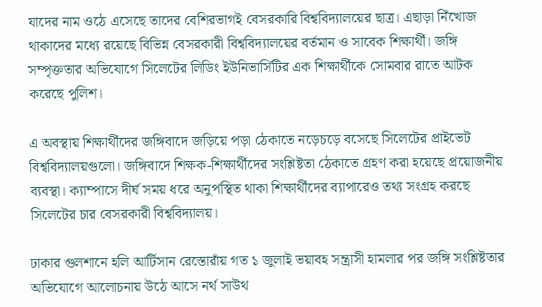যাদের নাম ওঠে এসেছে তাদের বেশিরভাগই বেসরকারি বিশ্ববিদ্যালয়ের ছাত্র। এছাড়া নিঁখোজ থাকাদের মধ্যে রয়েছে বিভিন্ন বেসরকারী বিশ্ববিদ্যালয়ের বর্তমান ও সাবেক শিক্ষার্থী। জঙ্গি সম্পৃক্ততার অভিযোগে সিলেটের লিডিং ইউনিভার্সিটির এক শিক্ষার্থীকে সোমবার রাতে আটক করেছে পুলিশ।

এ অবস্থায় শিক্ষার্থীদের জঙ্গিবাদে জড়িয়ে পড়া ঠেকাতে নড়েচড়ে বসেছে সিলেটের প্রাইভেট বিশ্ববিদ্যালয়গুলো। জঙ্গিবাদে শিক্ষক-শিক্ষার্থীদের সংশ্লিষ্টতা ঠেকাতে গ্রহণ করা হয়েছে প্রয়োজনীয় ব্যবস্থা। ক্যাম্পাসে দীর্ঘ সময় ধরে অনুপস্থিত থাকা শিক্ষার্থীদের ব্যাপারেও তথ্য সংগ্রহ করছে সিলেটের চার বেসরকারী বিশ্ববিদ্যালয়।

ঢাকার গুলশানে হলি আর্টিসান রেস্তোরাঁয় গত ১ জুলাই ভয়াবহ সন্ত্রাসী হামলার পর জঙ্গি সংশ্লিষ্টতার অভিযোগে আলোচনায় উঠে আসে নর্থ সাউথ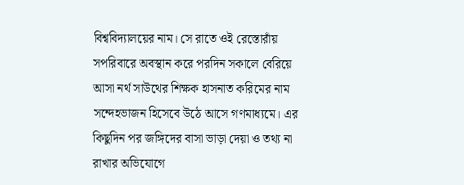বিশ্ববিদ্যালয়ের নাম। সে রাতে ওই রেস্তোরাঁয় সপরিবারে অবস্থান করে পরদিন সকালে বেরিয়ে আসা নর্থ সাউথের শিক্ষক হাসনাত করিমের নাম সন্দেহভাজন হিসেবে উঠে আসে গণমাধ্যমে। এর কিছুদিন পর জঙ্গিদের বাসা ভাড়া দেয়া ও তথ্য না রাখার অভিযোগে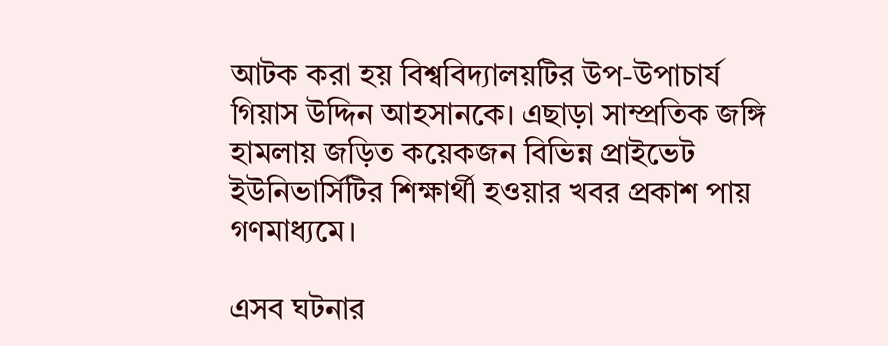আটক করা হয় বিশ্ববিদ্যালয়টির উপ-উপাচার্য গিয়াস উদ্দিন আহসানকে। এছাড়া সাম্প্রতিক জঙ্গি হামলায় জড়িত কয়েকজন বিভিন্ন প্রাইভেট ইউনিভার্সিটির শিক্ষার্থী হওয়ার খবর প্রকাশ পায় গণমাধ্যমে।

এসব ঘটনার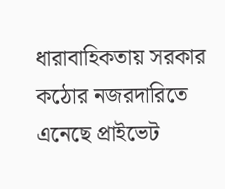ধারাবাহিকতায় সরকার কঠোর নজরদারিতে এনেছে প্রাইভেট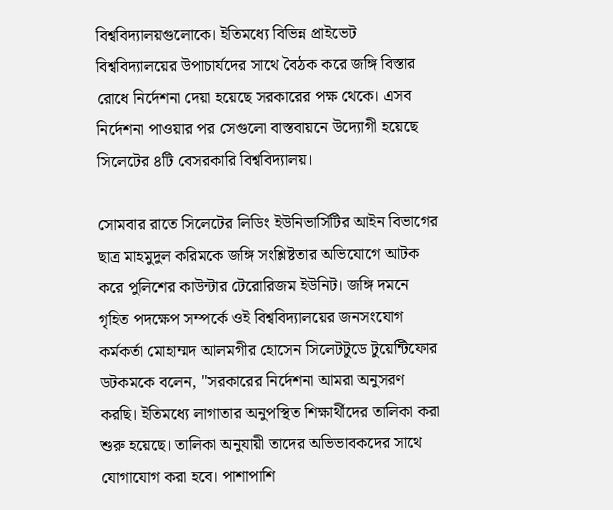বিশ্ববিদ্যালয়গুলোকে। ইতিমধ্যে বিভিন্ন প্রাইভেট বিশ্ববিদ্যালয়ের উপাচার্যদের সাথে বৈঠক করে জঙ্গি বিস্তার রোধে নির্দেশনা দেয়া হয়েছে সরকারের পক্ষ থেকে। এসব নির্দেশনা পাওয়ার পর সেগুলো বাস্তবায়নে উদ্যোগী হয়েছে সিলেটের ৪টি বেসরকারি বিশ্ববিদ্যালয়।

সোমবার রাতে সিলেটের লিডিং ইউনিভার্সিটির আইন বিভাগের ছাত্র মাহমুদুল করিমকে জঙ্গি সংশ্লিষ্টতার অভিযোগে আটক করে পুলিশের কাউন্টার টেরোরিজম ইউনিট। জঙ্গি দমনে গৃহিত পদক্ষেপ সম্পর্কে ওই বিশ্ববিদ্যালয়ের জনসংযোগ কর্মকর্তা মোহাম্মদ আলমগীর হোসেন সিলেটটুডে টুয়েন্টিফোর ডটকমকে বলেন, "সরকারের নির্দেশনা আমরা অনুসরণ করছি। ইতিমধ্যে লাগাতার অনুপস্থিত শিক্ষার্থীদের তালিকা করা শুরু হয়েছে। তালিকা অনুযায়ী তাদের অভিভাবকদের সাথে যোগাযোগ করা হবে। পাশাপাশি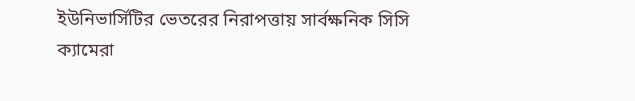ইউনিভার্সিটির ভেতরের নিরাপত্তায় সার্বক্ষনিক সিসি ক্যামেরা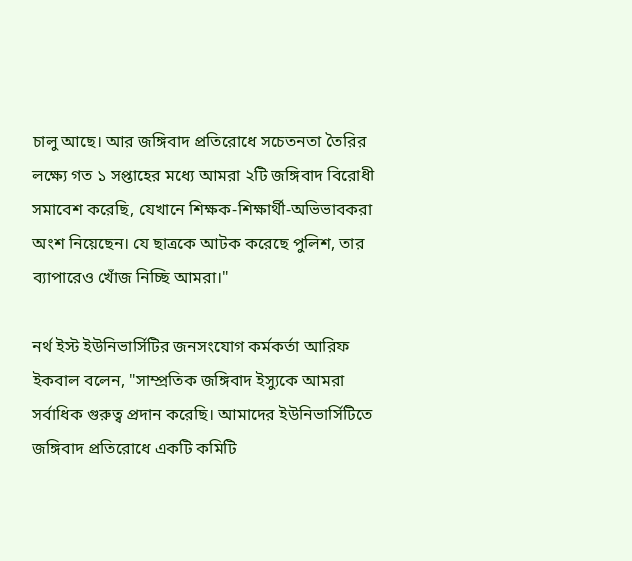চালু আছে। আর জঙ্গিবাদ প্রতিরোধে সচেতনতা তৈরির লক্ষ্যে গত ১ সপ্তাহের মধ্যে আমরা ২টি জঙ্গিবাদ বিরোধী সমাবেশ করেছি, যেখানে শিক্ষক-শিক্ষার্থী-অভিভাবকরা অংশ নিয়েছেন। যে ছাত্রকে আটক করেছে পুলিশ, তার ব্যাপারেও খোঁজ নিচ্ছি আমরা।"

নর্থ ইস্ট ইউনিভার্সিটির জনসংযোগ কর্মকর্তা আরিফ ইকবাল বলেন, "সাম্প্রতিক জঙ্গিবাদ ইস্যুকে আমরা সর্বাধিক গুরুত্ব প্রদান করেছি। আমাদের ইউনিভার্সিটিতে জঙ্গিবাদ প্রতিরোধে একটি কমিটি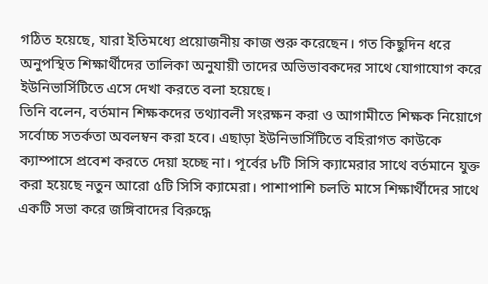গঠিত হয়েছে, যারা ইতিমধ্যে প্রয়োজনীয় কাজ শুরু করেছেন। গত কিছুদিন ধরে অনুপস্থিত শিক্ষার্থীদের তালিকা অনুযায়ী তাদের অভিভাবকদের সাথে যোগাযোগ করে ইউনিভার্সিটিতে এসে দেখা করতে বলা হয়েছে।
তিনি বলেন, বর্তমান শিক্ষকদের তথ্যাবলী সংরক্ষন করা ও আগামীতে শিক্ষক নিয়োগে সর্বোচ্চ সতর্কতা অবলম্বন করা হবে। এছাড়া ইউনিভার্সিটিতে বহিরাগত কাউকে ক্যাম্পাসে প্রবেশ করতে দেয়া হচ্ছে না। পূর্বের ৮টি সিসি ক্যামেরার সাথে বর্তমানে যুক্ত করা হয়েছে নতুন আরো ৫টি সিসি ক্যামেরা। পাশাপাশি চলতি মাসে শিক্ষার্থীদের সাথে একটি সভা করে জঙ্গিবাদের বিরুদ্ধে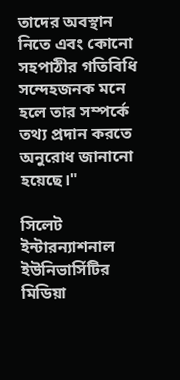তাদের অবস্থান নিতে এবং কোনো সহপাঠীর গতিবিধি সন্দেহজনক মনে হলে তার সম্পর্কে তথ্য প্রদান করতে অনুরোধ জানানো হয়েছে।"

সিলেট ইন্টারন্যাশনাল ইউনিভার্সিটির মিডিয়া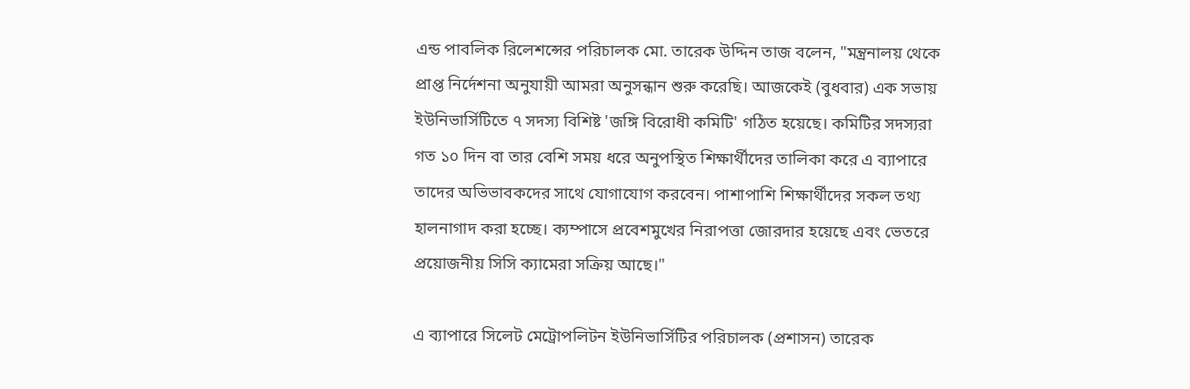এন্ড পাবলিক রিলেশন্সের পরিচালক মো. তারেক উদ্দিন তাজ বলেন, "মন্ত্রনালয় থেকে প্রাপ্ত নির্দেশনা অনুযায়ী আমরা অনুসন্ধান শুরু করেছি। আজকেই (বুধবার) এক সভায় ইউনিভার্সিটিতে ৭ সদস্য বিশিষ্ট 'জঙ্গি বিরোধী কমিটি' গঠিত হয়েছে। কমিটির সদস্যরা গত ১০ দিন বা তার বেশি সময় ধরে অনুপস্থিত শিক্ষার্থীদের তালিকা করে এ ব্যাপারে তাদের অভিভাবকদের সাথে যোগাযোগ করবেন। পাশাপাশি শিক্ষার্থীদের সকল তথ্য হালনাগাদ করা হচ্ছে। ক্যম্পাসে প্রবেশমুখের নিরাপত্তা জোরদার হয়েছে এবং ভেতরে প্রয়োজনীয় সিসি ক্যামেরা সক্রিয় আছে।"

এ ব্যাপারে সিলেট মেট্রোপলিটন ইউনিভার্সিটির পরিচালক (প্রশাসন) তারেক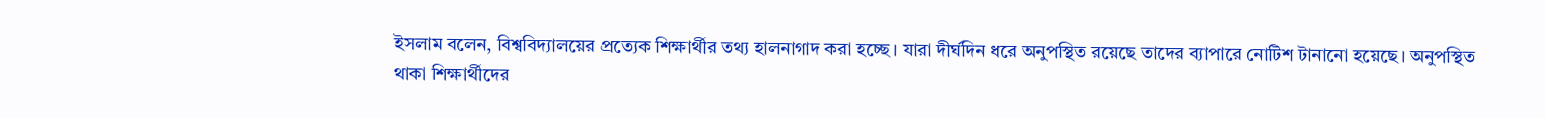ইসলাম বলেন, বিশ্ববিদ্যালয়ের প্রত্যেক শিক্ষার্থীর তথ্য হালনাগাদ করা হচ্ছে। যারা দীর্ঘদিন ধরে অনুপস্থিত রয়েছে তাদের ব্যাপারে নোটিশ টানানো হয়েছে। অনুপস্থিত থাকা শিক্ষার্থীদের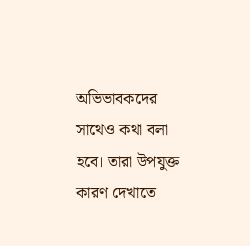অভিভাবকদের সাথেও কথা বলা হবে। তারা উপযুক্ত কারণ দেখাতে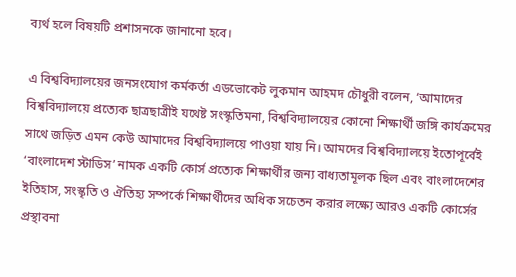ব্যর্থ হলে বিষয়টি প্রশাসনকে জানানো হবে।

এ বিশ্ববিদ্যালয়ের জনসংযোগ কর্মকর্তা এডভোকেট লুকমান আহমদ চৌধুরী বলেন, ‘আমাদের বিশ্ববিদ্যালয়ে প্রত্যেক ছাত্রছাত্রীই যথেষ্ট সংস্কৃতিমনা, বিশ্ববিদ্যালয়ের কোনো শিক্ষার্থী জঙ্গি কার্যক্রমের সাথে জড়িত এমন কেউ আমাদের বিশ্ববিদ্যালয়ে পাওয়া যায় নি। আমদের বিশ্ববিদ্যালয়ে ইতোপূর্বেই ‘বাংলাদেশ স্টাডিস’ নামক একটি কোর্স প্রত্যেক শিক্ষার্থীর জন্য বাধ্যতামূলক ছিল এবং বাংলাদেশের ইতিহাস, সংস্কৃতি ও ঐতিহ্য সম্পর্কে শিক্ষার্থীদের অধিক সচেতন করার লক্ষ্যে আরও একটি কোর্সের প্রস্থাবনা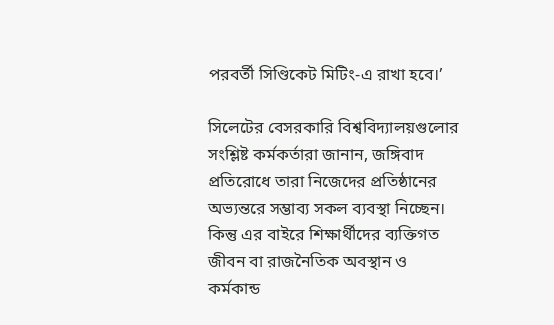পরবর্তী সিণ্ডিকেট মিটিং-এ রাখা হবে।’

সিলেটের বেসরকারি বিশ্ববিদ্যালয়গুলোর সংশ্লিষ্ট কর্মকর্তারা জানান, জঙ্গিবাদ প্রতিরোধে তারা নিজেদের প্রতিষ্ঠানের অভ্যন্তরে সম্ভাব্য সকল ব্যবস্থা নিচ্ছেন। কিন্তু এর বাইরে শিক্ষার্থীদের ব্যক্তিগত জীবন বা রাজনৈতিক অবস্থান ও কর্মকান্ড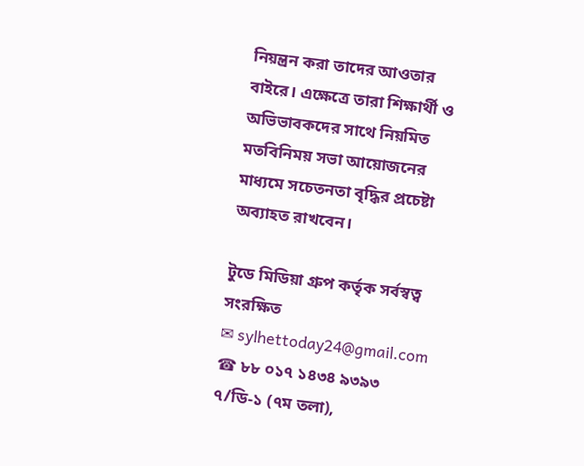নিয়ন্ত্রন করা তাদের আওতার বাইরে। এক্ষেত্রে তারা শিক্ষার্থী ও অভিভাবকদের সাথে নিয়মিত মতবিনিময় সভা আয়োজনের মাধ্যমে সচেতনতা বৃদ্ধির প্রচেষ্টা অব্যাহত রাখবেন।

টুডে মিডিয়া গ্রুপ কর্তৃক সর্বস্বত্ব সংরক্ষিত
✉ sylhettoday24@gmail.com ☎ ৮৮ ০১৭ ১৪৩৪ ৯৩৯৩
৭/ডি-১ (৭ম তলা),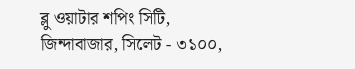ব্লু ওয়াটার শপিং সিটি,
জিন্দাবাজার, সিলেট - ৩১০০,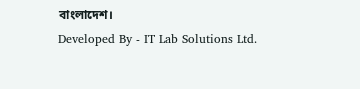বাংলাদেশ।
Developed By - IT Lab Solutions Ltd.